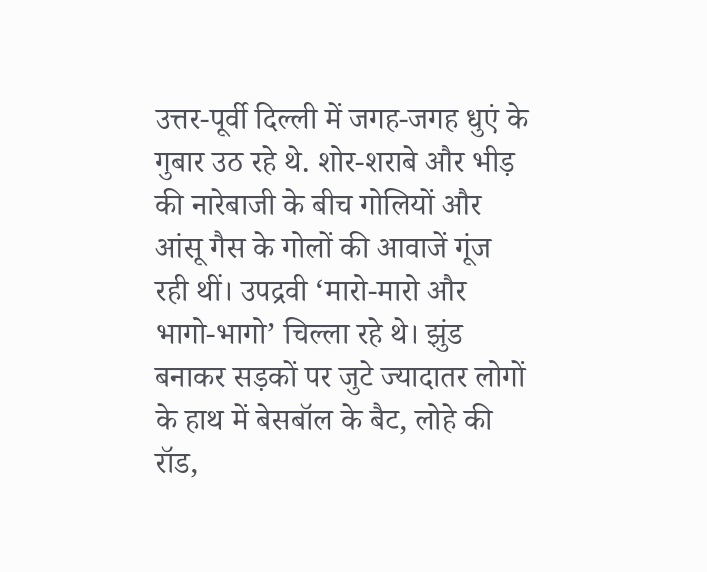उत्तर-पूर्वी दिल्ली में जगह-जगह धुएं के गुबार उठ रहे थे. शोर-शराबे और भीड़ की नारेबाजी के बीच गोलियों और आंसू गैस के गोलों की आवाजें गूंज रही थीं। उपद्रवी ‘मारो-मारो और भागो-भागो’ चिल्ला रहे थे। झुंड बनाकर सड़कों पर जुटे ज्यादातर लोगों के हाथ में बेसबॉल के बैट, लोहे की रॉड,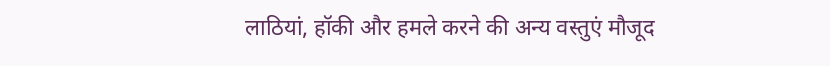लाठियां, हॉकी और हमले करने की अन्य वस्तुएं मौजूद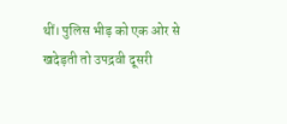थीं। पुलिस भीड़ को एक ओर से खदेड़ती तो उपद्रवी दूसरी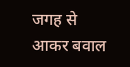जगह से आकर बवाल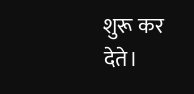शुरू कर देते।